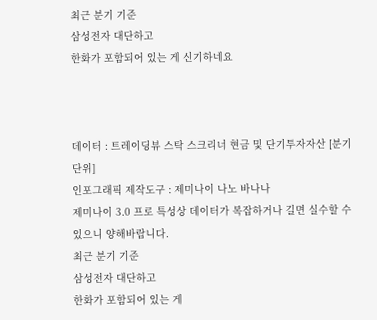최근 분기 기준
삼성전자 대단하고
한화가 포함되어 있는 게 신기하네요



데이터 : 트레이딩뷰 스탁 스크리너 현금 및 단기투자자산 [분기 단위]
인포그래픽 제작도구 : 제미나이 나노 바나나
제미나이 3.0 프로 특성상 데이터가 복잡하거나 길면 실수할 수 있으니 양해바랍니다.
최근 분기 기준
삼성전자 대단하고
한화가 포함되어 있는 게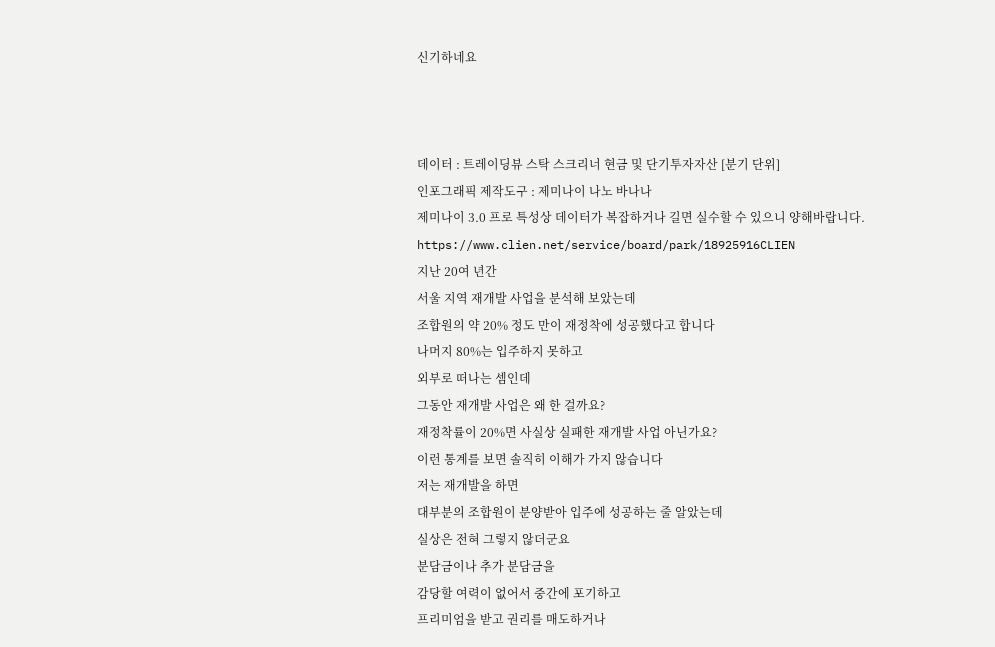신기하네요



데이터 : 트레이딩뷰 스탁 스크리너 현금 및 단기투자자산 [분기 단위]
인포그래픽 제작도구 : 제미나이 나노 바나나
제미나이 3.0 프로 특성상 데이터가 복잡하거나 길면 실수할 수 있으니 양해바랍니다.
https://www.clien.net/service/board/park/18925916CLIEN
지난 20여 년간
서울 지역 재개발 사업을 분석해 보았는데
조합원의 약 20% 정도 만이 재정착에 성공했다고 합니다
나머지 80%는 입주하지 못하고
외부로 떠나는 셈인데
그동안 재개발 사업은 왜 한 걸까요?
재정착률이 20%면 사실상 실패한 재개발 사업 아닌가요?
이런 통계를 보면 솔직히 이해가 가지 않습니다
저는 재개발을 하면
대부분의 조합원이 분양받아 입주에 성공하는 줄 알았는데
실상은 전혀 그렇지 않더군요
분담금이나 추가 분담금을
감당할 여력이 없어서 중간에 포기하고
프리미엄을 받고 권리를 매도하거나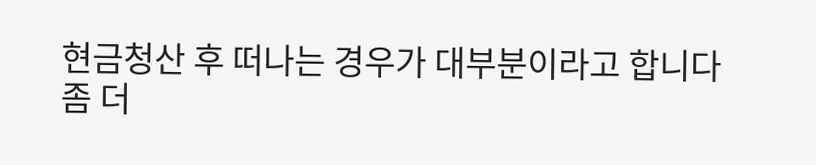현금청산 후 떠나는 경우가 대부분이라고 합니다
좀 더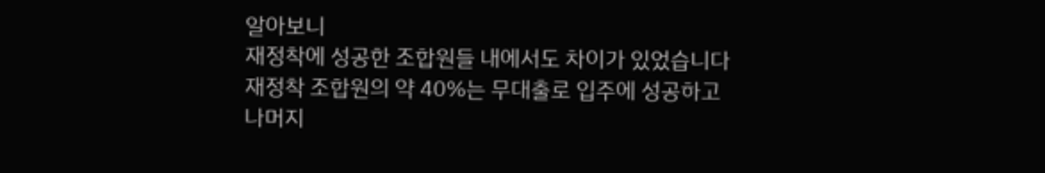알아보니
재정착에 성공한 조합원들 내에서도 차이가 있었습니다
재정착 조합원의 약 40%는 무대출로 입주에 성공하고
나머지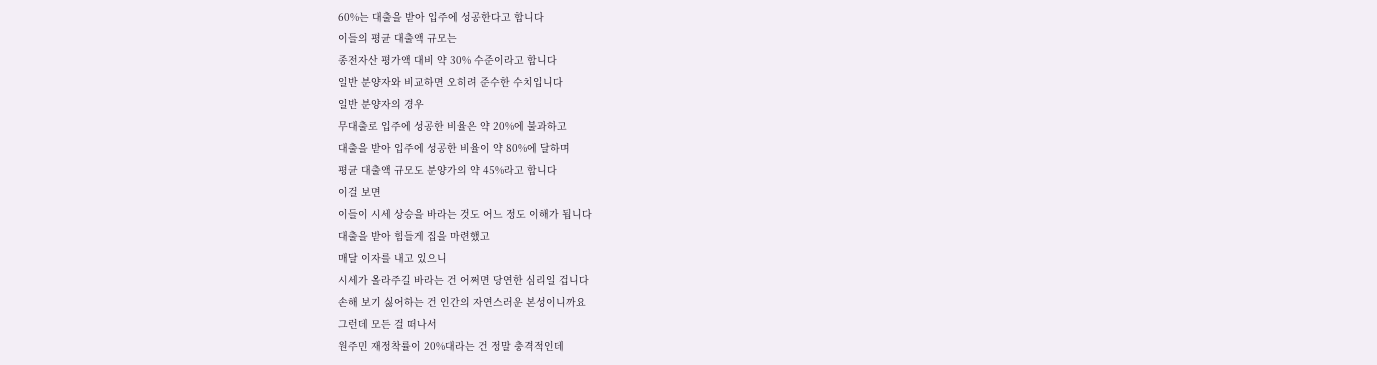60%는 대출을 받아 입주에 성공한다고 합니다
이들의 평균 대출액 규모는
종전자산 평가액 대비 약 30% 수준이라고 합니다
일반 분양자와 비교하면 오히려 준수한 수치입니다
일반 분양자의 경우
무대출로 입주에 성공한 비율은 약 20%에 불과하고
대출을 받아 입주에 성공한 비율이 약 80%에 달하며
평균 대출액 규모도 분양가의 약 45%라고 합니다
이걸 보면
이들이 시세 상승을 바라는 것도 어느 정도 이해가 됩니다
대출을 받아 힘들게 집을 마련했고
매달 이자를 내고 있으니
시세가 올라주길 바라는 건 어쩌면 당연한 심리일 겁니다
손해 보기 싫어하는 건 인간의 자연스러운 본성이니까요
그런데 모든 걸 떠나서
원주민 재정착률이 20%대라는 건 정말 충격적인데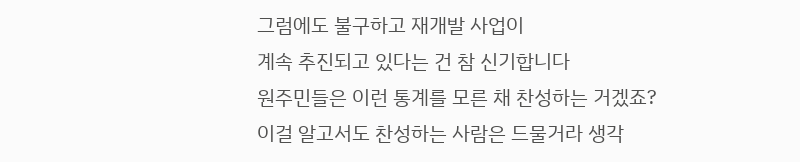그럼에도 불구하고 재개발 사업이
계속 추진되고 있다는 건 참 신기합니다
원주민들은 이런 통계를 모른 채 찬성하는 거겠죠?
이걸 알고서도 찬성하는 사람은 드물거라 생각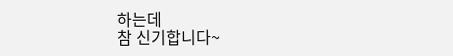하는데
참 신기합니다~